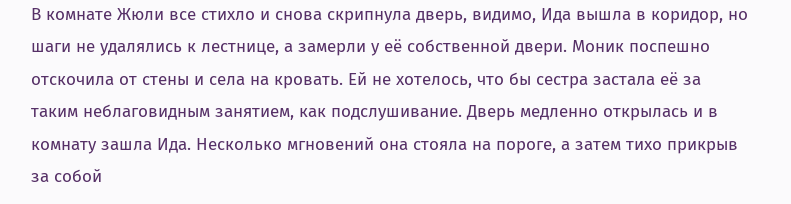В комнате Жюли все стихло и снова скрипнула дверь, видимо, Ида вышла в коридор, но шаги не удалялись к лестнице, а замерли у её собственной двери. Моник поспешно отскочила от стены и села на кровать. Ей не хотелось, что бы сестра застала её за таким неблаговидным занятием, как подслушивание. Дверь медленно открылась и в комнату зашла Ида. Несколько мгновений она стояла на пороге, а затем тихо прикрыв за собой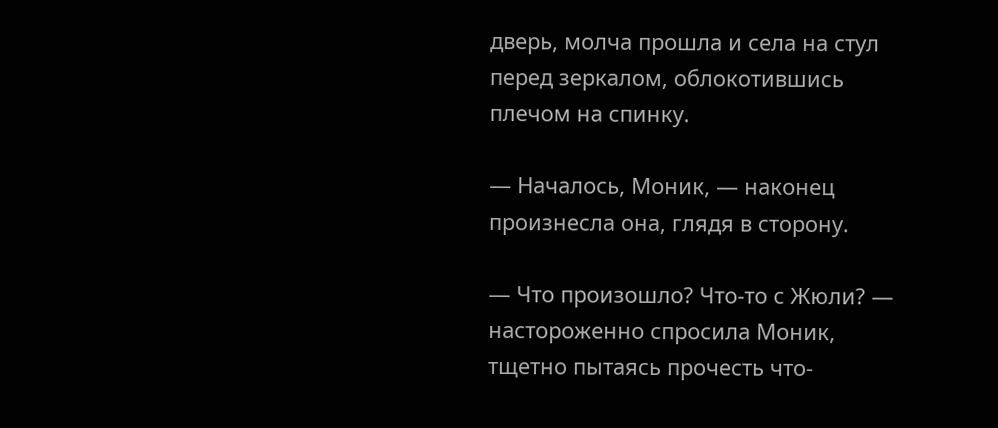дверь, молча прошла и села на стул перед зеркалом, облокотившись плечом на спинку.

— Началось, Моник, — наконец произнесла она, глядя в сторону.

— Что произошло? Что-то с Жюли? — настороженно спросила Моник, тщетно пытаясь прочесть что-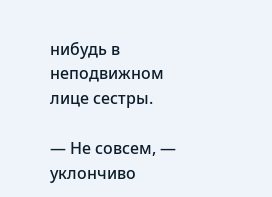нибудь в неподвижном лице сестры.

— Не совсем, — уклончиво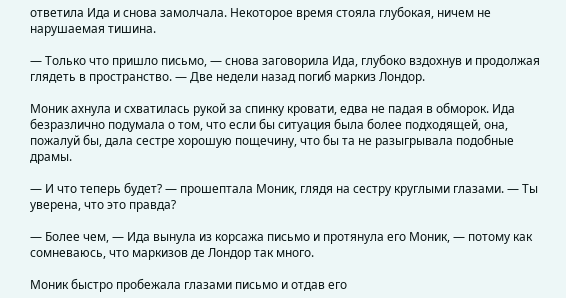ответила Ида и снова замолчала. Некоторое время стояла глубокая, ничем не нарушаемая тишина.

— Только что пришло письмо, — снова заговорила Ида, глубоко вздохнув и продолжая глядеть в пространство. — Две недели назад погиб маркиз Лондор.

Моник ахнула и схватилась рукой за спинку кровати, едва не падая в обморок. Ида безразлично подумала о том, что если бы ситуация была более подходящей, она, пожалуй бы, дала сестре хорошую пощечину, что бы та не разыгрывала подобные драмы.

— И что теперь будет? — прошептала Моник, глядя на сестру круглыми глазами. — Ты уверена, что это правда?

— Более чем, — Ида вынула из корсажа письмо и протянула его Моник, — потому как сомневаюсь, что маркизов де Лондор так много.

Моник быстро пробежала глазами письмо и отдав его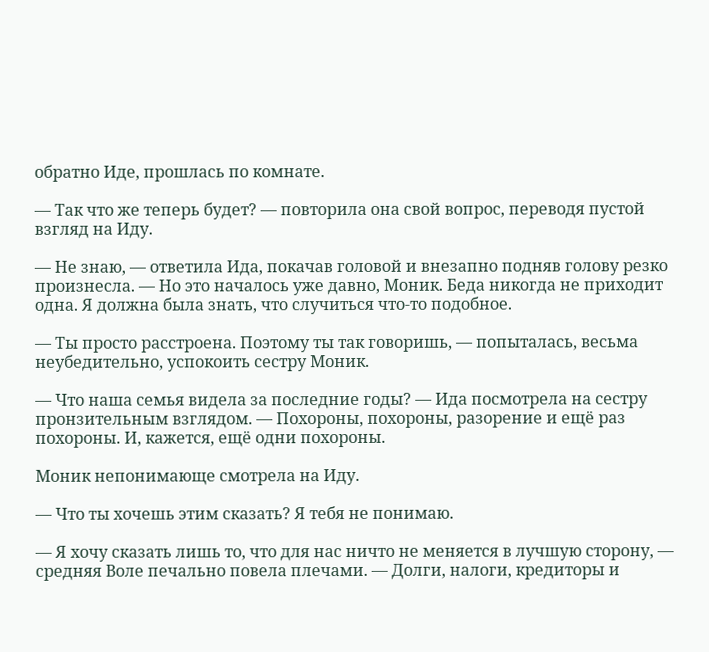обратно Иде, прошлась по комнате.

— Так что же теперь будет? — повторила она свой вопрос, переводя пустой взгляд на Иду.

— Не знаю, — ответила Ида, покачав головой и внезапно подняв голову резко произнесла. — Но это началось уже давно, Моник. Беда никогда не приходит одна. Я должна была знать, что случиться что-то подобное.

— Ты просто расстроена. Поэтому ты так говоришь, — попыталась, весьма неубедительно, успокоить сестру Моник.

— Что наша семья видела за последние годы? — Ида посмотрела на сестру пронзительным взглядом. — Похороны, похороны, разорение и ещё раз похороны. И, кажется, ещё одни похороны.

Моник непонимающе смотрела на Иду.

— Что ты хочешь этим сказать? Я тебя не понимаю.

— Я хочу сказать лишь то, что для нас ничто не меняется в лучшую сторону, — средняя Воле печально повела плечами. — Долги, налоги, кредиторы и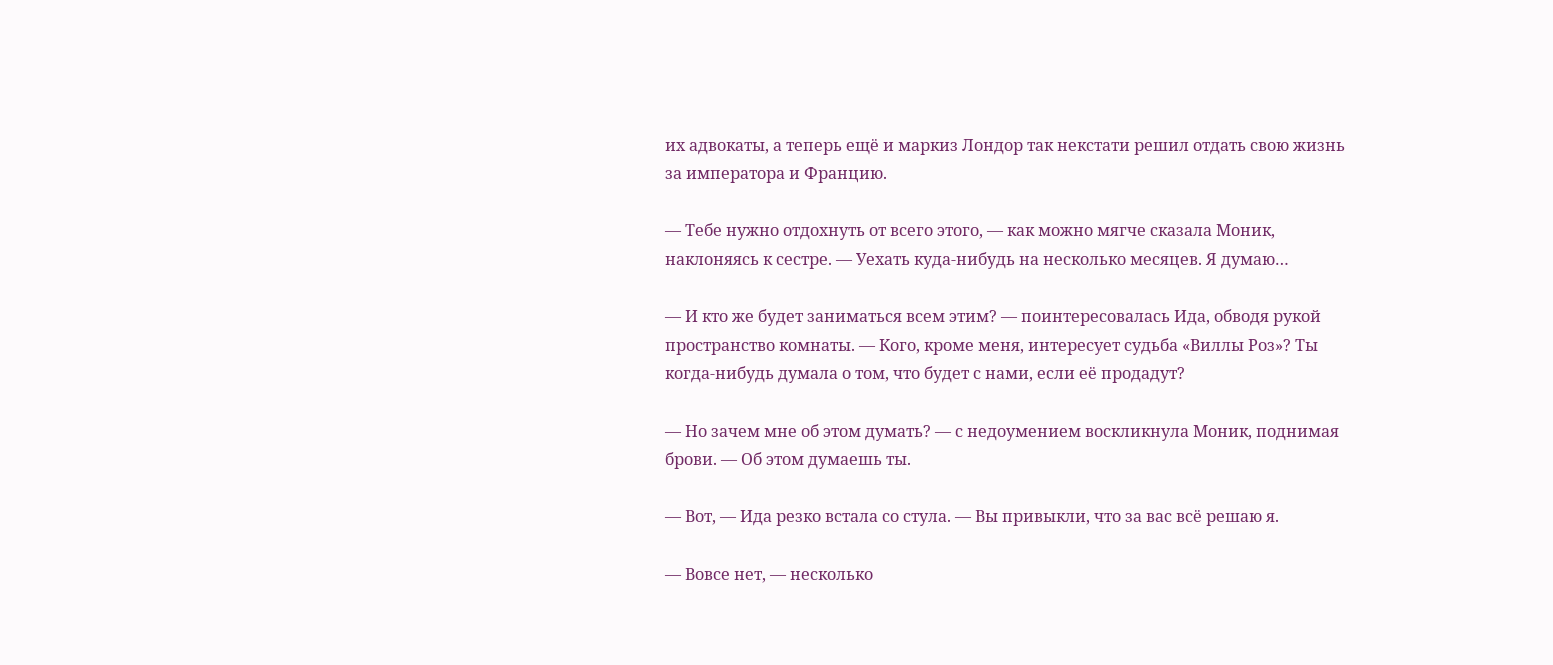их адвокаты, а теперь ещё и маркиз Лондор так некстати решил отдать свою жизнь за императора и Францию.

— Тебе нужно отдохнуть от всего этого, — как можно мягче сказала Моник, наклоняясь к сестре. — Уехать куда-нибудь на несколько месяцев. Я думаю…

— И кто же будет заниматься всем этим? — поинтересовалась Ида, обводя рукой пространство комнаты. — Кого, кроме меня, интересует судьба «Виллы Роз»? Ты когда-нибудь думала о том, что будет с нами, если её продадут?

— Но зачем мне об этом думать? — с недоумением воскликнула Моник, поднимая брови. — Об этом думаешь ты.

— Вот, — Ида резко встала со стула. — Вы привыкли, что за вас всё решаю я.

— Вовсе нет, — несколько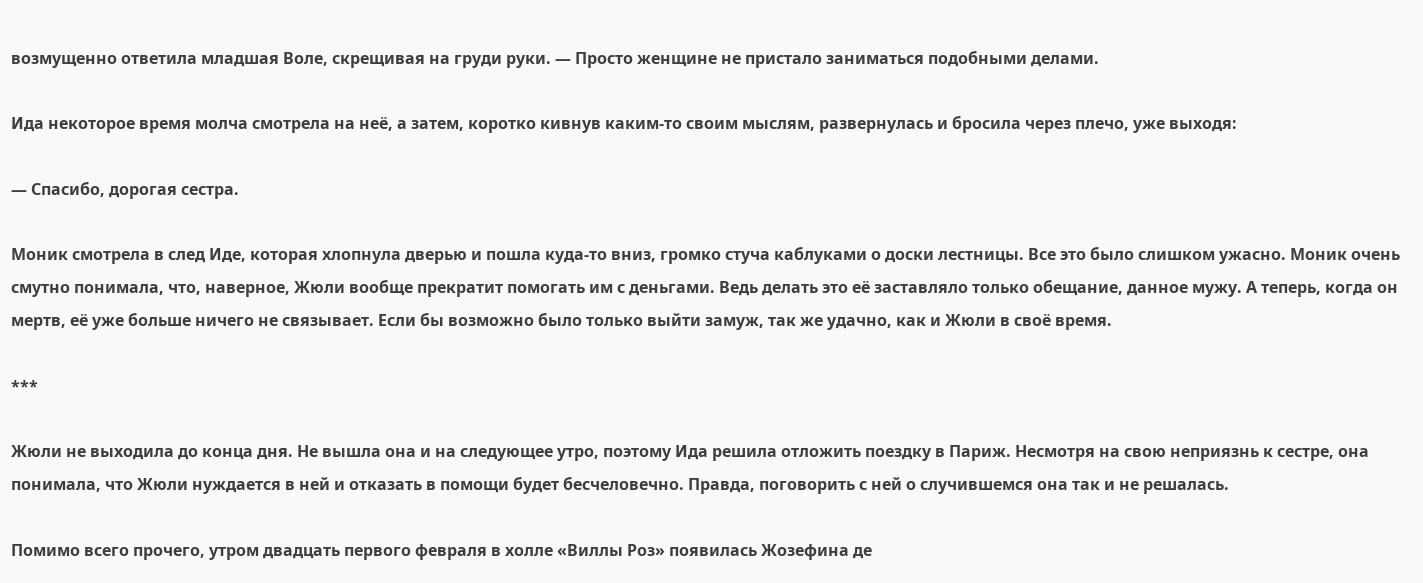возмущенно ответила младшая Воле, скрещивая на груди руки. — Просто женщине не пристало заниматься подобными делами.

Ида некоторое время молча смотрела на неё, а затем, коротко кивнув каким-то своим мыслям, развернулась и бросила через плечо, уже выходя:

— Спасибо, дорогая сестра.

Моник смотрела в след Иде, которая хлопнула дверью и пошла куда-то вниз, громко стуча каблуками о доски лестницы. Все это было слишком ужасно. Моник очень смутно понимала, что, наверное, Жюли вообще прекратит помогать им с деньгами. Ведь делать это её заставляло только обещание, данное мужу. А теперь, когда он мертв, её уже больше ничего не связывает. Если бы возможно было только выйти замуж, так же удачно, как и Жюли в своё время.

***

Жюли не выходила до конца дня. Не вышла она и на следующее утро, поэтому Ида решила отложить поездку в Париж. Несмотря на свою неприязнь к сестре, она понимала, что Жюли нуждается в ней и отказать в помощи будет бесчеловечно. Правда, поговорить с ней о случившемся она так и не решалась.

Помимо всего прочего, утром двадцать первого февраля в холле «Виллы Роз» появилась Жозефина де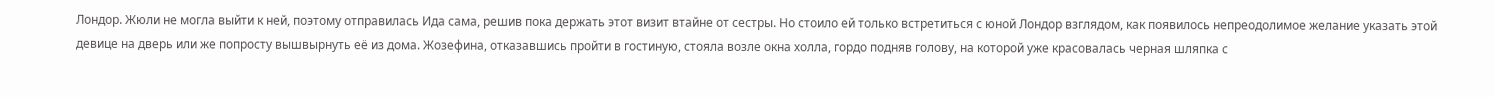Лондор. Жюли не могла выйти к ней, поэтому отправилась Ида сама, решив пока держать этот визит втайне от сестры. Но стоило ей только встретиться с юной Лондор взглядом, как появилось непреодолимое желание указать этой девице на дверь или же попросту вышвырнуть её из дома. Жозефина, отказавшись пройти в гостиную, стояла возле окна холла, гордо подняв голову, на которой уже красовалась черная шляпка с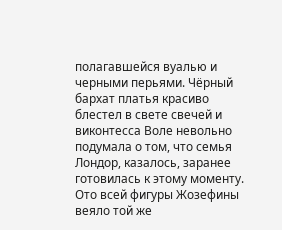полагавшейся вуалью и черными перьями. Чёрный бархат платья красиво блестел в свете свечей и виконтесса Воле невольно подумала о том, что семья Лондор, казалось, заранее готовилась к этому моменту. Ото всей фигуры Жозефины веяло той же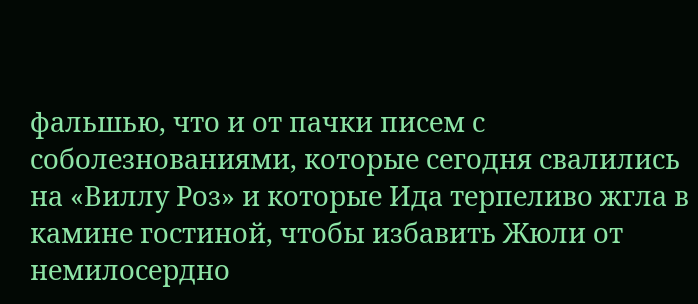фальшью, что и от пачки писем с соболезнованиями, которые сегодня свалились на «Виллу Роз» и которые Ида терпеливо жгла в камине гостиной, чтобы избавить Жюли от немилосердно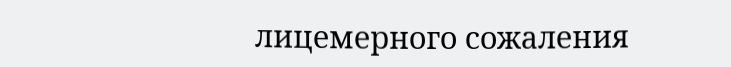лицемерного сожаления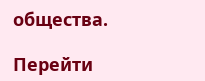общества.

Перейти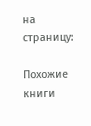на страницу:

Похожие книги